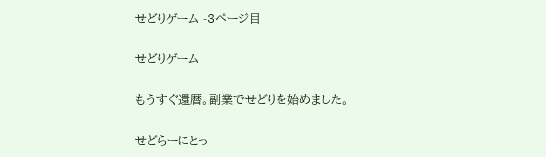せどりゲーム -3ページ目

せどりゲーム

もうすぐ還暦。副業でせどりを始めました。

せどらーにとっ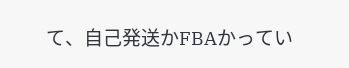て、自己発送かFBAかってい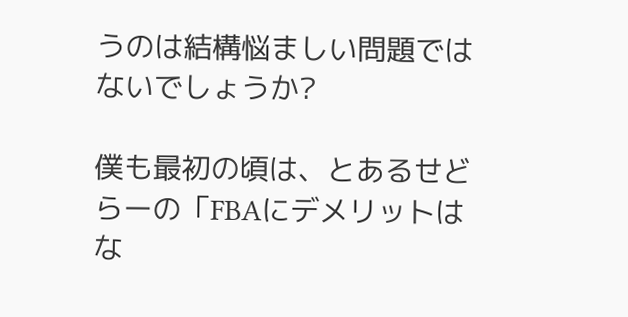うのは結構悩ましい問題ではないでしょうか?

僕も最初の頃は、とあるせどらーの「FBAにデメリットはな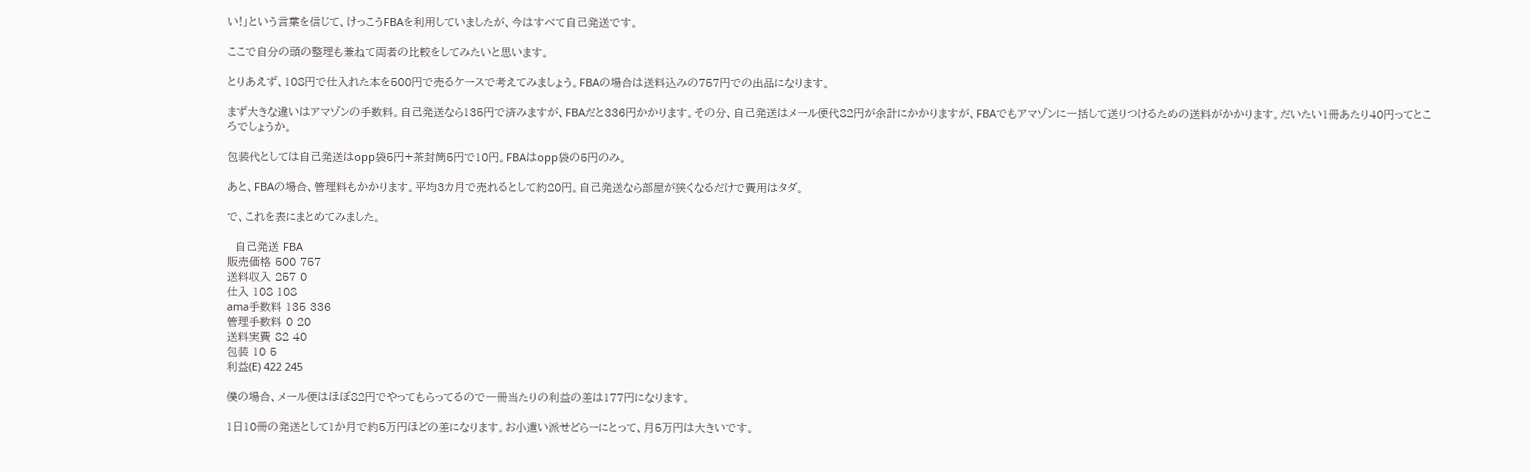い!」という言葉を信じて、けっこうFBAを利用していましたが、今はすべて自己発送です。

ここで自分の頭の整理も兼ねて両者の比較をしてみたいと思います。

とりあえず、108円で仕入れた本を500円で売るケースで考えてみましょう。FBAの場合は送料込みの757円での出品になります。

まず大きな違いはアマゾンの手数料。自己発送なら135円で済みますが、FBAだと336円かかります。その分、自己発送はメール便代82円が余計にかかりますが、FBAでもアマゾンに一括して送りつけるための送料がかかります。だいたい1冊あたり40円ってところでしょうか。

包装代としては自己発送はopp袋5円+茶封筒5円で10円。FBAはopp袋の5円のみ。

あと、FBAの場合、管理料もかかります。平均3カ月で売れるとして約20円。自己発送なら部屋が狭くなるだけで費用はタダ。

で、これを表にまとめてみました。

  自己発送 FBA
販売価格 500 757
送料収入 257 0
仕入 108 108
ama手数料 135 336
管理手数料 0 20
送料実費 82 40
包装 10 5
利益(E) 422 245

僕の場合、メール便はほぼ82円でやってもらってるので一冊当たりの利益の差は177円になります。

1日10冊の発送として1か月で約5万円ほどの差になります。お小遣い派せどらーにとって、月5万円は大きいです。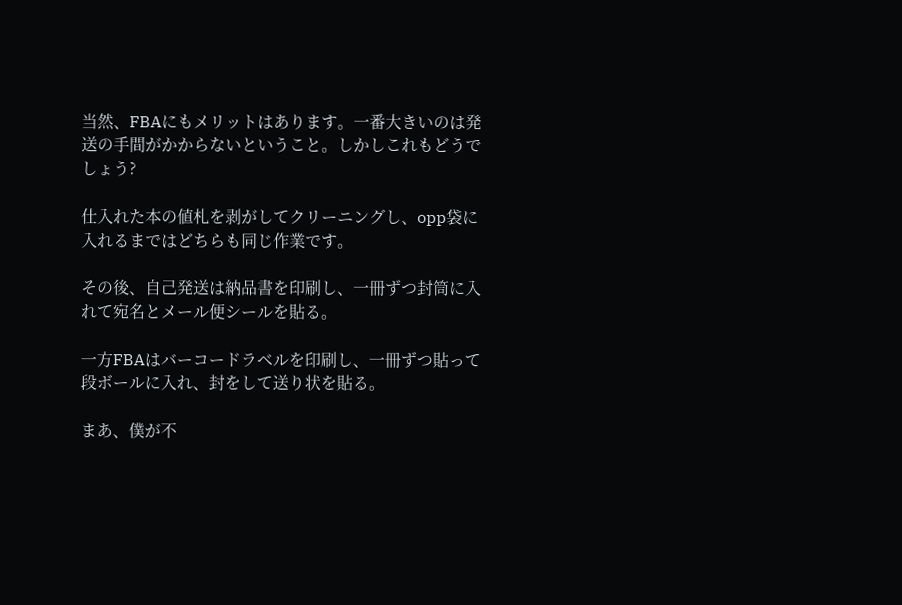当然、FBAにもメリットはあります。一番大きいのは発送の手間がかからないということ。しかしこれもどうでしょう?

仕入れた本の値札を剥がしてクリーニングし、opp袋に入れるまではどちらも同じ作業です。

その後、自己発送は納品書を印刷し、一冊ずつ封筒に入れて宛名とメール便シールを貼る。

一方FBAはバーコードラベルを印刷し、一冊ずつ貼って段ボールに入れ、封をして送り状を貼る。

まあ、僕が不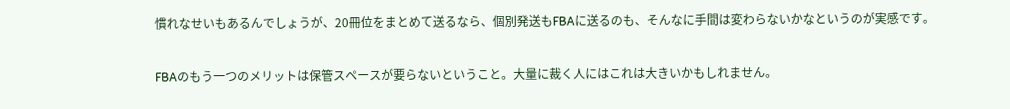慣れなせいもあるんでしょうが、20冊位をまとめて送るなら、個別発送もFBAに送るのも、そんなに手間は変わらないかなというのが実感です。

FBAのもう一つのメリットは保管スペースが要らないということ。大量に裁く人にはこれは大きいかもしれません。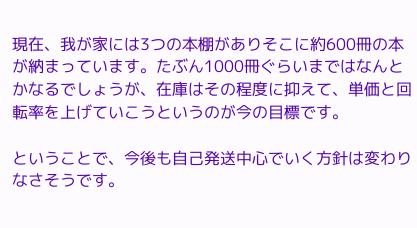現在、我が家には3つの本棚がありそこに約600冊の本が納まっています。たぶん1000冊ぐらいまではなんとかなるでしょうが、在庫はその程度に抑えて、単価と回転率を上げていこうというのが今の目標です。

ということで、今後も自己発送中心でいく方針は変わりなさそうです。